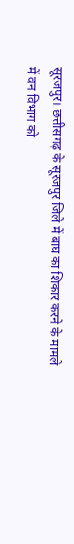सूरजपुर। छत्तीसगढ़ के सूरजपुर जिले में बाघ का शिकार करने के मामले में वन विभाग को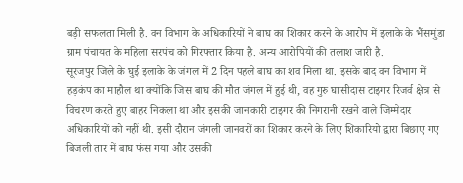बड़ी सफलता मिली है. वन विभाग के अधिकारियों ने बाघ का शिकार करने के आरोप में इलाके के भैंसमुंडा ग्राम पंचायत के महिला सरपंच को गिरफ्तार किया है. अन्य आरोपियों की तलाश जारी है.
सूरजपुर जिले के घुई इलाके के जंगल में 2 दिन पहले बाघ का शव मिला था. इसके बाद वन विभाग में हड़कंप का माहौल था क्योंकि जिस बाघ की मौत जंगल में हुई थी, वह गुरु घासीदास टाइगर रिजर्व क्षेत्र से विचरण करते हुए बाहर निकला था और इसकी जानकारी टाइगर की निगरानी रखने वाले जिम्मेदार अधिकारियों को नहीं थी. इसी दौरान जंगली जानवरों का शिकार करने के लिए शिकारियो द्वारा बिछाए गए बिजली तार में बाघ फंस गया और उसकी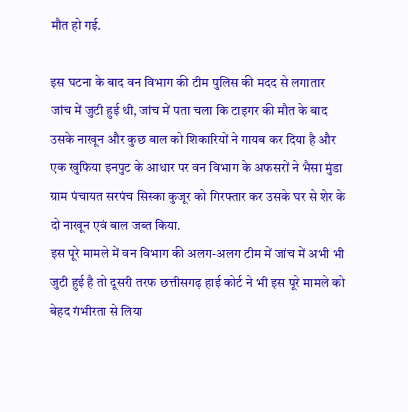मौत हो गई.

इस घटना के बाद वन विभाग की टीम पुलिस की मदद से लगातार जांच में जुटी हुई थी, जांच में पता चला कि टाइगर की मौत के बाद उसके नाखून और कुछ बाल को शिकारियों ने गायब कर दिया है और एक खुफिया इनपुट के आधार पर वन विभाग के अफसरों ने भैसा मुंडा ग्राम पंचायत सरपंच सिस्का कुजूर को गिरफ्तार कर उसके घर से शेर के दो नाखून एवं बाल जब्त किया.
इस पूरे मामले में वन विभाग की अलग-अलग टीम में जांच में अभी भी जुटी हुई है तो दूसरी तरफ छत्तीसगढ़ हाई कोर्ट ने भी इस पूरे मामले को बेहद गंभीरता से लिया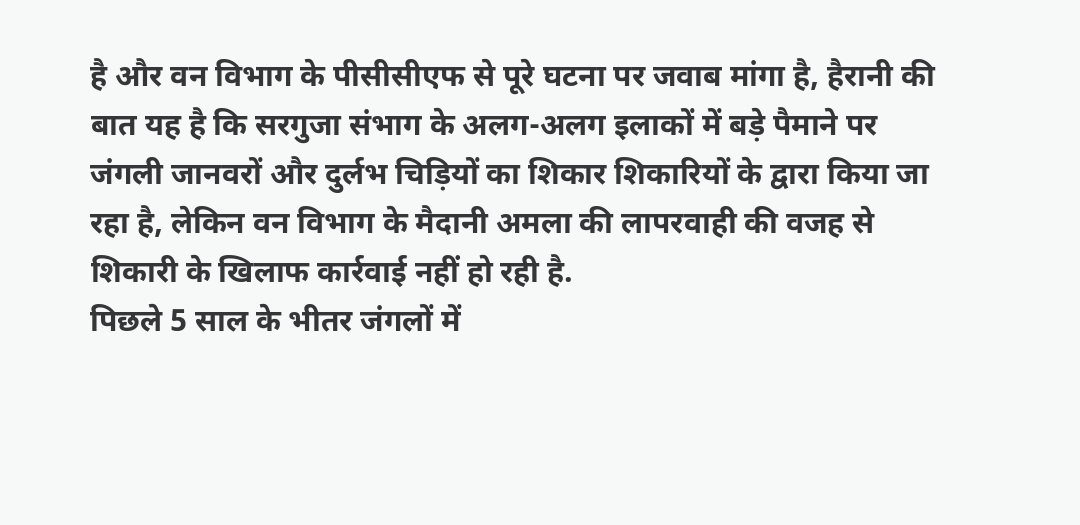है और वन विभाग के पीसीसीएफ से पूरे घटना पर जवाब मांगा है, हैरानी की बात यह है कि सरगुजा संभाग के अलग-अलग इलाकों में बड़े पैमाने पर जंगली जानवरों और दुर्लभ चिड़ियों का शिकार शिकारियों के द्वारा किया जा रहा है, लेकिन वन विभाग के मैदानी अमला की लापरवाही की वजह से शिकारी के खिलाफ कार्रवाई नहीं हो रही है.
पिछले 5 साल के भीतर जंगलों में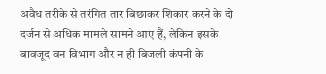अवैध तरीके से तरंगित तार बिछाकर शिकार करने के दो दर्जन से अधिक मामले सामने आए हैं, लेकिन इसके बावजूद वन विभाग और न ही बिजली कंपनी के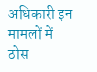अधिकारी इन मामलों में ठोस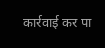कार्रवाई कर पा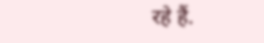रहे हैं.